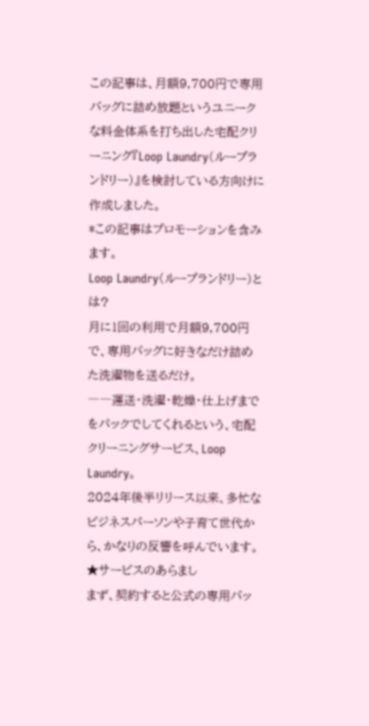この記事は、月額9,700円で専用バッグに詰め放題というユニークな料金体系を打ち出した宅配クリーニング『Loop Laundry(ループランドリー)』を検討している方向けに作成しました。
*この記事はプロモーションを含みます。
Loop Laundry(ループランドリー)とは?
月に1回の利用で月額9,700円で、専用バッグに好きなだけ詰めた洗濯物を送るだけ。
――運送・洗濯・乾燥・仕上げまでをパックでしてくれるという、宅配クリーニングサービス、Loop Laundry。
2024年後半リリース以来、多忙なビジネスパーソンや子育て世代から、かなりの反響を呼んでいます。
★サービスのあらまし
まず、契約すると公式の専用バッ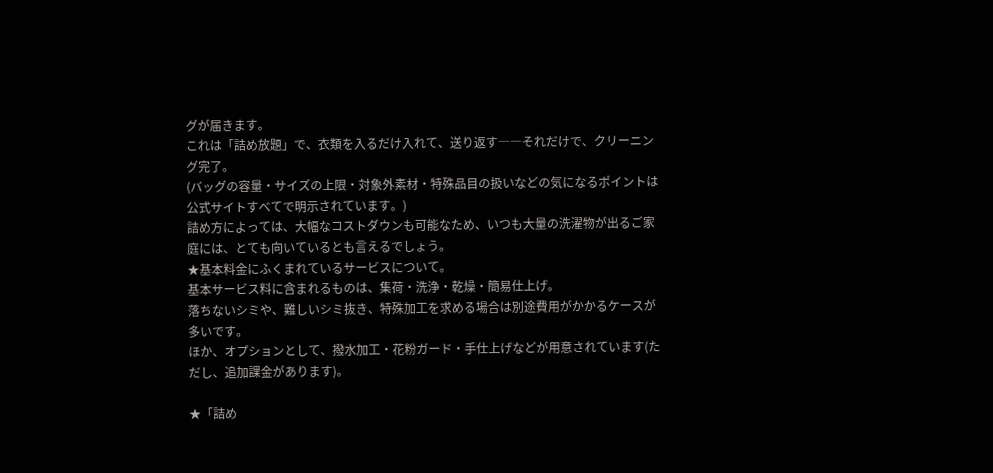グが届きます。
これは「詰め放題」で、衣類を入るだけ入れて、送り返す――それだけで、クリーニング完了。
(バッグの容量・サイズの上限・対象外素材・特殊品目の扱いなどの気になるポイントは公式サイトすべてで明示されています。)
詰め方によっては、大幅なコストダウンも可能なため、いつも大量の洗濯物が出るご家庭には、とても向いているとも言えるでしょう。
★基本料金にふくまれているサービスについて。
基本サービス料に含まれるものは、集荷・洗浄・乾燥・簡易仕上げ。
落ちないシミや、難しいシミ抜き、特殊加工を求める場合は別途費用がかかるケースが多いです。
ほか、オプションとして、撥水加工・花粉ガード・手仕上げなどが用意されています(ただし、追加課金があります)。

★「詰め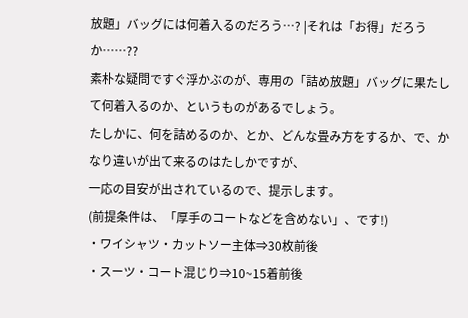放題」バッグには何着入るのだろう…? |それは「お得」だろうか……??
素朴な疑問ですぐ浮かぶのが、専用の「詰め放題」バッグに果たして何着入るのか、というものがあるでしょう。
たしかに、何を詰めるのか、とか、どんな畳み方をするか、で、かなり違いが出て来るのはたしかですが、
一応の目安が出されているので、提示します。
(前提条件は、「厚手のコートなどを含めない」、です!)
・ワイシャツ・カットソー主体⇒30枚前後
・スーツ・コート混じり⇒10~15着前後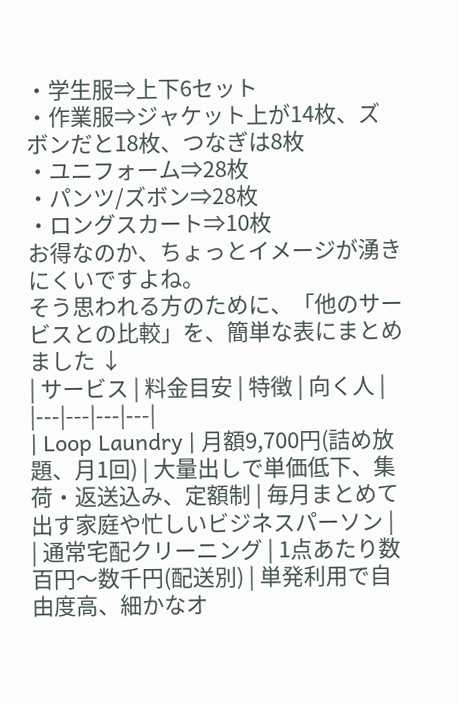・学生服⇒上下6セット
・作業服⇒ジャケット上が14枚、ズボンだと18枚、つなぎは8枚
・ユニフォーム⇒28枚
・パンツ/ズボン⇒28枚
・ロングスカート⇒10枚
お得なのか、ちょっとイメージが湧きにくいですよね。
そう思われる方のために、「他のサービスとの比較」を、簡単な表にまとめました ↓
| サービス | 料金目安 | 特徴 | 向く人 |
|---|---|---|---|
| Loop Laundry | 月額9,700円(詰め放題、月1回) | 大量出しで単価低下、集荷・返送込み、定額制 | 毎月まとめて出す家庭や忙しいビジネスパーソン |
| 通常宅配クリーニング | 1点あたり数百円〜数千円(配送別) | 単発利用で自由度高、細かなオ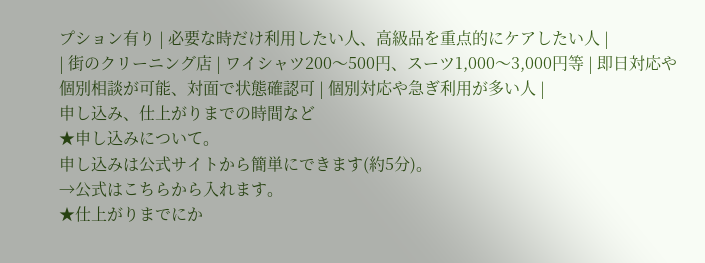プション有り | 必要な時だけ利用したい人、高級品を重点的にケアしたい人 |
| 街のクリーニング店 | ワイシャツ200〜500円、スーツ1,000〜3,000円等 | 即日対応や個別相談が可能、対面で状態確認可 | 個別対応や急ぎ利用が多い人 |
申し込み、仕上がりまでの時間など
★申し込みについて。
申し込みは公式サイトから簡単にできます(約5分)。
→公式はこちらから入れます。
★仕上がりまでにか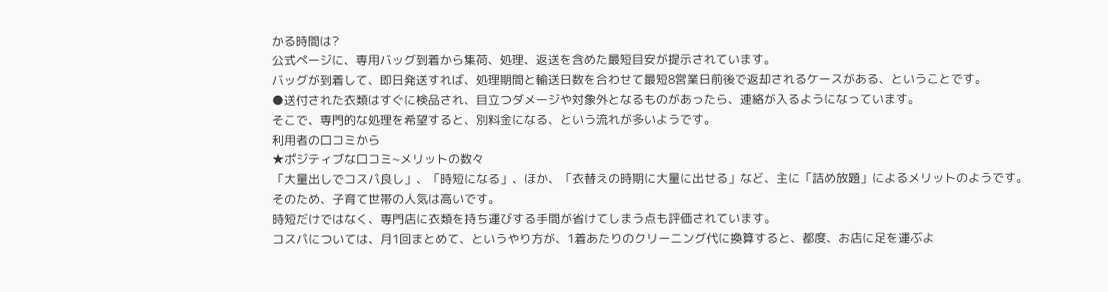かる時間は?
公式ページに、専用バッグ到着から集荷、処理、返送を含めた最短目安が提示されています。
バッグが到着して、即日発送すれば、処理期間と輸送日数を合わせて最短8営業日前後で返却されるケースがある、ということです。
●送付された衣類はすぐに検品され、目立つダメージや対象外となるものがあったら、連絡が入るようになっています。
そこで、専門的な処理を希望すると、別料金になる、という流れが多いようです。
利用者の口コミから
★ポジティブな口コミ~メリットの数々
「大量出しでコスパ良し」、「時短になる」、ほか、「衣替えの時期に大量に出せる」など、主に「詰め放題」によるメリットのようです。
そのため、子育て世帯の人気は高いです。
時短だけではなく、専門店に衣類を持ち運びする手間が省けてしまう点も評価されています。
コスパについては、月1回まとめて、というやり方が、1着あたりのクリーニング代に換算すると、都度、お店に足を運ぶよ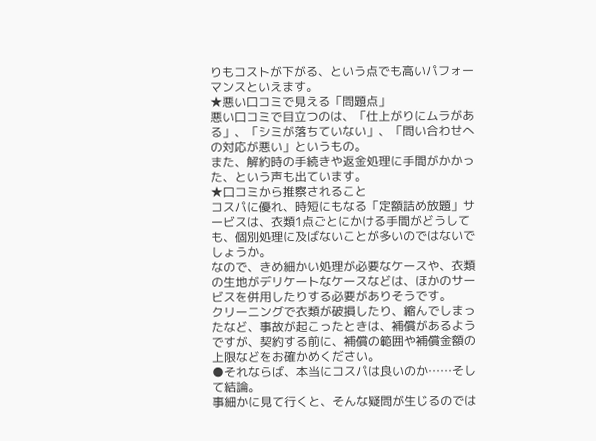りもコストが下がる、という点でも高いパフォーマンスといえます。
★悪い口コミで見える「問題点」
悪い口コミで目立つのは、「仕上がりにムラがある」、「シミが落ちていない」、「問い合わせへの対応が悪い」というもの。
また、解約時の手続きや返金処理に手間がかかった、という声も出ています。
★口コミから推察されること
コスパに優れ、時短にもなる「定額詰め放題」サービスは、衣類1点ごとにかける手間がどうしても、個別処理に及ばないことが多いのではないでしょうか。
なので、きめ細かい処理が必要なケースや、衣類の生地がデリケートなケースなどは、ほかのサービスを併用したりする必要がありそうです。
クリーニングで衣類が破損したり、縮んでしまったなど、事故が起こったときは、補償があるようですが、契約する前に、補償の範囲や補償金額の上限などをお確かめください。
●それならば、本当にコスパは良いのか……そして結論。
事細かに見て行くと、そんな疑問が生じるのでは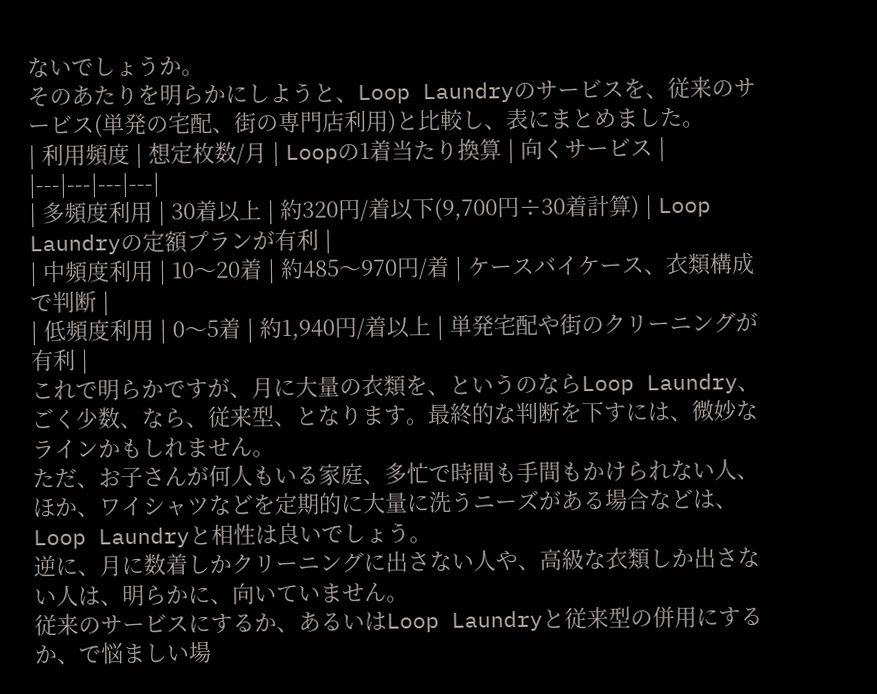ないでしょうか。
そのあたりを明らかにしようと、Loop Laundryのサービスを、従来のサービス(単発の宅配、街の専門店利用)と比較し、表にまとめました。
| 利用頻度 | 想定枚数/月 | Loopの1着当たり換算 | 向くサービス |
|---|---|---|---|
| 多頻度利用 | 30着以上 | 約320円/着以下(9,700円÷30着計算) | Loop Laundryの定額プランが有利 |
| 中頻度利用 | 10〜20着 | 約485〜970円/着 | ケースバイケース、衣類構成で判断 |
| 低頻度利用 | 0〜5着 | 約1,940円/着以上 | 単発宅配や街のクリーニングが有利 |
これで明らかですが、月に大量の衣類を、というのならLoop Laundry、ごく少数、なら、従来型、となります。最終的な判断を下すには、微妙なラインかもしれません。
ただ、お子さんが何人もいる家庭、多忙で時間も手間もかけられない人、ほか、ワイシャツなどを定期的に大量に洗うニーズがある場合などは、Loop Laundryと相性は良いでしょう。
逆に、月に数着しかクリーニングに出さない人や、高級な衣類しか出さない人は、明らかに、向いていません。
従来のサービスにするか、あるいはLoop Laundryと従来型の併用にするか、で悩ましい場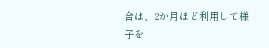合は、2か月ほど利用して様子を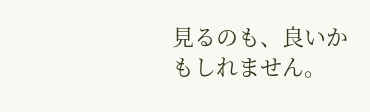見るのも、良いかもしれません。